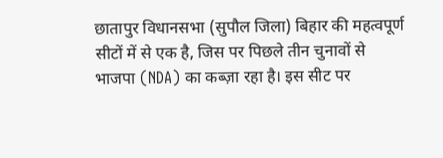छातापुर विधानसभा (सुपौल जिला) बिहार की महत्वपूर्ण सीटों में से एक है, जिस पर पिछले तीन चुनावों से भाजपा (NDA) का कब्ज़ा रहा है। इस सीट पर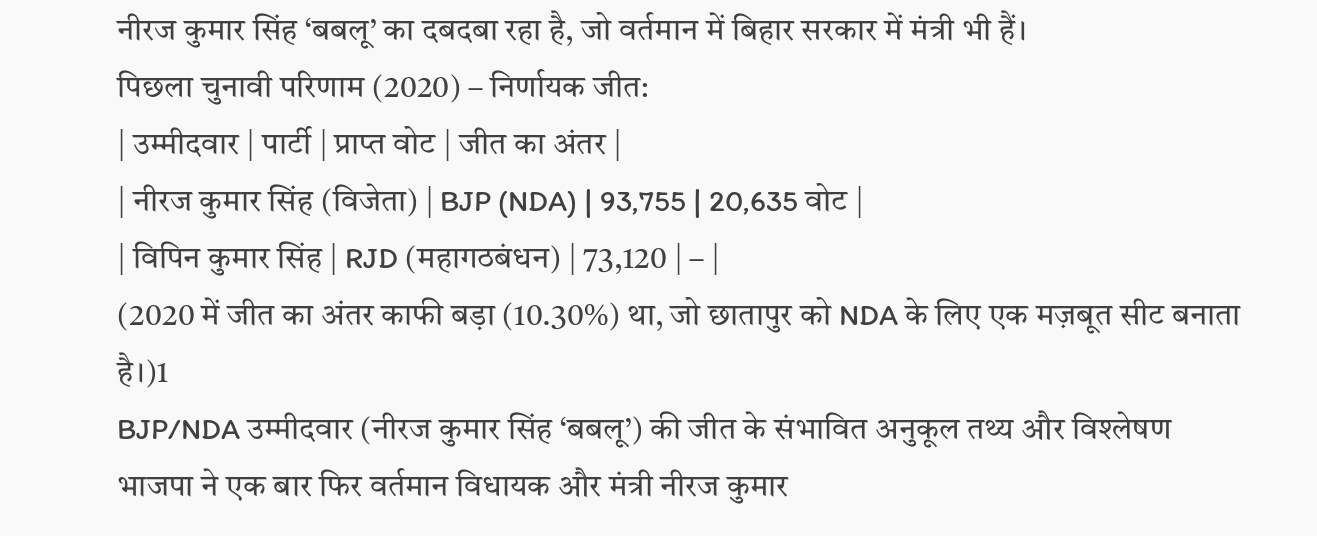नीरज कुमार सिंह ‘बबलू’ का दबदबा रहा है, जो वर्तमान में बिहार सरकार में मंत्री भी हैं।
पिछला चुनावी परिणाम (2020) – निर्णायक जीत:
| उम्मीदवार | पार्टी | प्राप्त वोट | जीत का अंतर |
| नीरज कुमार सिंह (विजेता) | BJP (NDA) | 93,755 | 20,635 वोट |
| विपिन कुमार सिंह | RJD (महागठबंधन) | 73,120 | – |
(2020 में जीत का अंतर काफी बड़ा (10.30%) था, जो छातापुर को NDA के लिए एक मज़बूत सीट बनाता है।)1
BJP/NDA उम्मीदवार (नीरज कुमार सिंह ‘बबलू’) की जीत के संभावित अनुकूल तथ्य और विश्लेषण
भाजपा ने एक बार फिर वर्तमान विधायक और मंत्री नीरज कुमार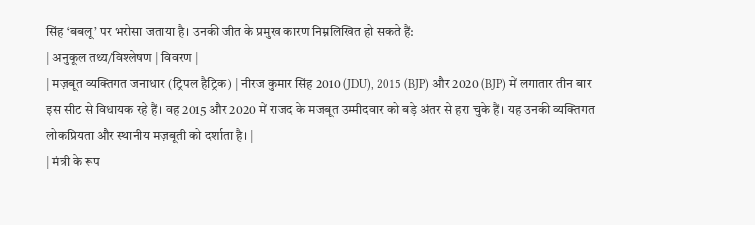सिंह ‘बबलू’ पर भरोसा जताया है। उनकी जीत के प्रमुख कारण निम्नलिखित हो सकते हैं:
| अनुकूल तथ्य/विश्लेषण | विवरण |
| मज़बूत व्यक्तिगत जनाधार (ट्रिपल हैट्रिक) | नीरज कुमार सिंह 2010 (JDU), 2015 (BJP) और 2020 (BJP) में लगातार तीन बार इस सीट से विधायक रहे हैं। वह 2015 और 2020 में राजद के मजबूत उम्मीदवार को बड़े अंतर से हरा चुके हैं। यह उनकी व्यक्तिगत लोकप्रियता और स्थानीय मज़बूती को दर्शाता है। |
| मंत्री के रूप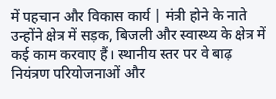में पहचान और विकास कार्य | मंत्री होने के नाते उन्होंने क्षेत्र में सड़क, बिजली और स्वास्थ्य के क्षेत्र में कई काम करवाए हैं। स्थानीय स्तर पर वे बाढ़ नियंत्रण परियोजनाओं और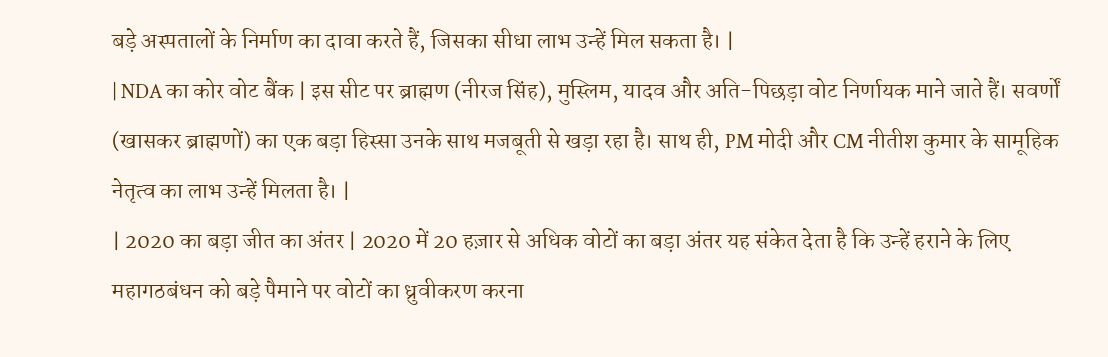बड़े अस्पतालों के निर्माण का दावा करते हैं, जिसका सीधा लाभ उन्हें मिल सकता है। |
| NDA का कोर वोट बैंक | इस सीट पर ब्राह्मण (नीरज सिंह), मुस्लिम, यादव और अति-पिछड़ा वोट निर्णायक माने जाते हैं। सवर्णों (खासकर ब्राह्मणों) का एक बड़ा हिस्सा उनके साथ मजबूती से खड़ा रहा है। साथ ही, PM मोदी और CM नीतीश कुमार के सामूहिक नेतृत्व का लाभ उन्हें मिलता है। |
| 2020 का बड़ा जीत का अंतर | 2020 में 20 हज़ार से अधिक वोटों का बड़ा अंतर यह संकेत देता है कि उन्हें हराने के लिए महागठबंधन को बड़े पैमाने पर वोटों का ध्रुवीकरण करना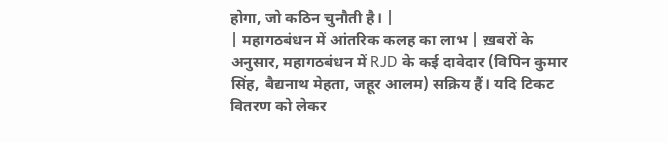होगा, जो कठिन चुनौती है। |
| महागठबंधन में आंतरिक कलह का लाभ | ख़बरों के अनुसार, महागठबंधन में RJD के कई दावेदार (विपिन कुमार सिंह, बैद्यनाथ मेहता, जहूर आलम) सक्रिय हैं। यदि टिकट वितरण को लेकर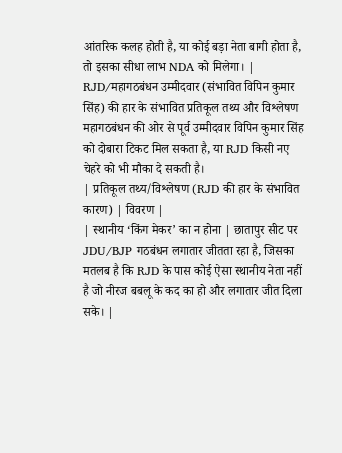आंतरिक कलह होती है, या कोई बड़ा नेता बागी होता है, तो इसका सीधा लाभ NDA को मिलेगा। |
RJD/महागठबंधन उम्मीदवार (संभावित विपिन कुमार सिंह) की हार के संभावित प्रतिकूल तथ्य और विश्लेषण
महागठबंधन की ओर से पूर्व उम्मीदवार विपिन कुमार सिंह को दोबारा टिकट मिल सकता है, या RJD किसी नए चेहरे को भी मौका दे सकती है।
| प्रतिकूल तथ्य/विश्लेषण (RJD की हार के संभावित कारण) | विवरण |
| स्थानीय ‘किंग मेकर’ का न होना | छातापुर सीट पर JDU/BJP गठबंधन लगातार जीतता रहा है, जिसका मतलब है कि RJD के पास कोई ऐसा स्थानीय नेता नहीं है जो नीरज बबलू के कद का हो और लगातार जीत दिला सके। |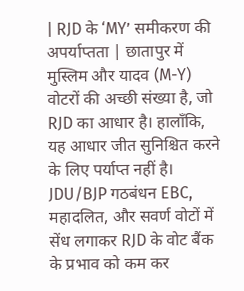| RJD के ‘MY’ समीकरण की अपर्याप्तता | छातापुर में मुस्लिम और यादव (M-Y) वोटरों की अच्छी संख्या है, जो RJD का आधार है। हालाँकि, यह आधार जीत सुनिश्चित करने के लिए पर्याप्त नहीं है। JDU/BJP गठबंधन EBC, महादलित, और सवर्ण वोटों में सेंध लगाकर RJD के वोट बैंक के प्रभाव को कम कर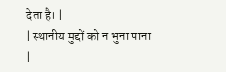देता है। |
| स्थानीय मुद्दों को न भुना पाना |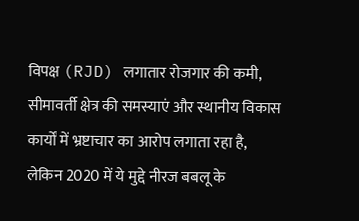विपक्ष (RJD) लगातार रोजगार की कमी, सीमावर्ती क्षेत्र की समस्याएं और स्थानीय विकास कार्यों में भ्रष्टाचार का आरोप लगाता रहा है, लेकिन 2020 में ये मुद्दे नीरज बबलू के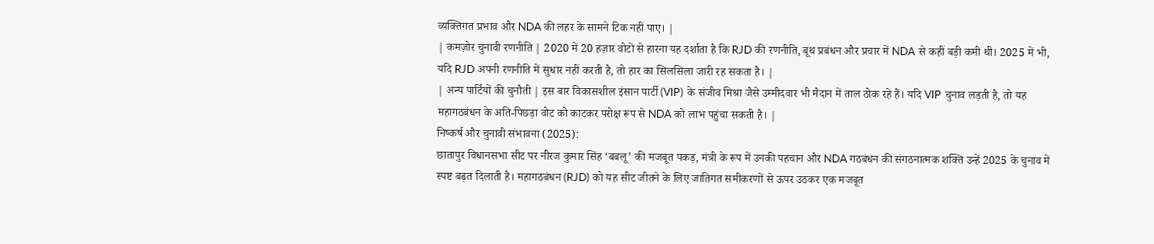व्यक्तिगत प्रभाव और NDA की लहर के सामने टिक नहीं पाए। |
| कमज़ोर चुनावी रणनीति | 2020 में 20 हज़ार वोटों से हारना यह दर्शाता है कि RJD की रणनीति, बूथ प्रबंधन और प्रचार में NDA से कहीं बड़ी कमी थी। 2025 में भी, यदि RJD अपनी रणनीति में सुधार नहीं करती है, तो हार का सिलसिला जारी रह सकता है। |
| अन्य पार्टियों की चुनौती | इस बार विकासशील इंसान पार्टी (VIP) के संजीव मिश्रा जैसे उम्मीदवार भी मैदान में ताल ठोक रहे हैं। यदि VIP चुनाव लड़ती है, तो यह महागठबंधन के अति-पिछड़ा वोट को काटकर परोक्ष रूप से NDA को लाभ पहुंचा सकती है। |
निष्कर्ष और चुनावी संभावना (2025):
छातापुर विधानसभा सीट पर नीरज कुमार सिंह ‘बबलू’ की मजबूत पकड़, मंत्री के रूप में उनकी पहचान और NDA गठबंधन की संगठनात्मक शक्ति उन्हें 2025 के चुनाव में स्पष्ट बढ़त दिलाती है। महागठबंधन (RJD) को यह सीट जीतने के लिए जातिगत समीकरणों से ऊपर उठकर एक मजबूत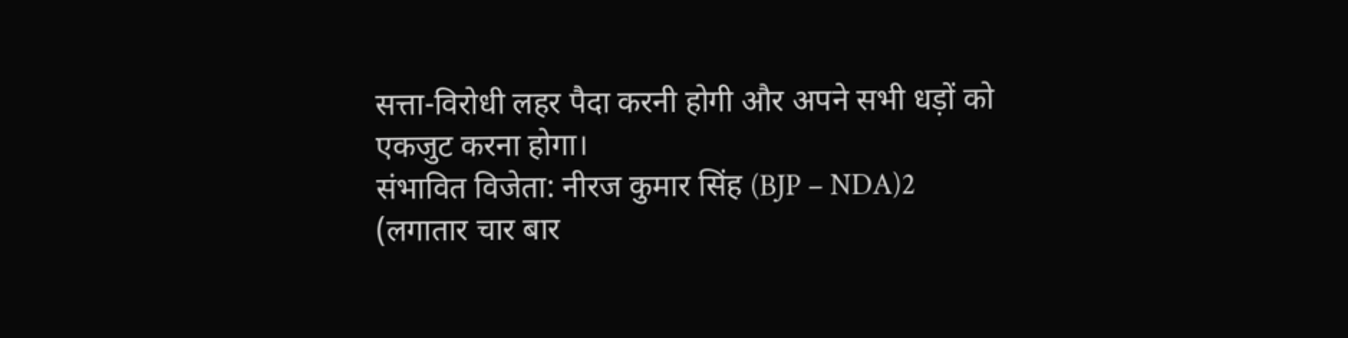सत्ता-विरोधी लहर पैदा करनी होगी और अपने सभी धड़ों को एकजुट करना होगा।
संभावित विजेता: नीरज कुमार सिंह (BJP – NDA)2
(लगातार चार बार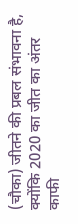(चौका) जीतने की प्रबल संभावना है, क्योंकि 2020 का जीत का अंतर काफी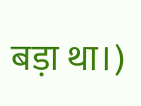बड़ा था।)